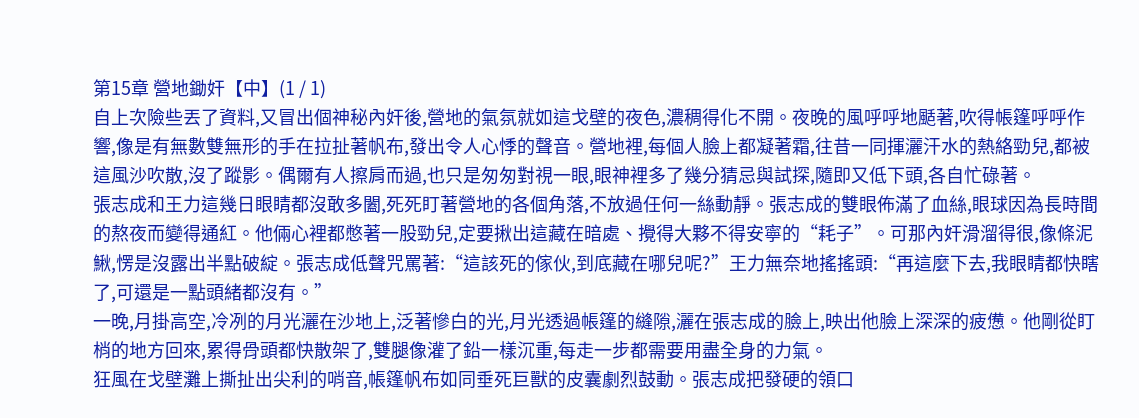第15章 營地鋤奸【中】(1 / 1)
自上次險些丟了資料,又冒出個神秘內奸後,營地的氣氛就如這戈壁的夜色,濃稠得化不開。夜晚的風呼呼地颳著,吹得帳篷呼呼作響,像是有無數雙無形的手在拉扯著帆布,發出令人心悸的聲音。營地裡,每個人臉上都凝著霜,往昔一同揮灑汗水的熱絡勁兒,都被這風沙吹散,沒了蹤影。偶爾有人擦肩而過,也只是匆匆對視一眼,眼神裡多了幾分猜忌與試探,隨即又低下頭,各自忙碌著。
張志成和王力這幾日眼睛都沒敢多闔,死死盯著營地的各個角落,不放過任何一絲動靜。張志成的雙眼佈滿了血絲,眼球因為長時間的熬夜而變得通紅。他倆心裡都憋著一股勁兒,定要揪出這藏在暗處、攪得大夥不得安寧的“耗子”。可那內奸滑溜得很,像條泥鰍,愣是沒露出半點破綻。張志成低聲咒罵著:“這該死的傢伙,到底藏在哪兒呢?”王力無奈地搖搖頭:“再這麼下去,我眼睛都快瞎了,可還是一點頭緒都沒有。”
一晚,月掛高空,冷冽的月光灑在沙地上,泛著慘白的光,月光透過帳篷的縫隙,灑在張志成的臉上,映出他臉上深深的疲憊。他剛從盯梢的地方回來,累得骨頭都快散架了,雙腿像灌了鉛一樣沉重,每走一步都需要用盡全身的力氣。
狂風在戈壁灘上撕扯出尖利的哨音,帳篷帆布如同垂死巨獸的皮囊劇烈鼓動。張志成把發硬的領口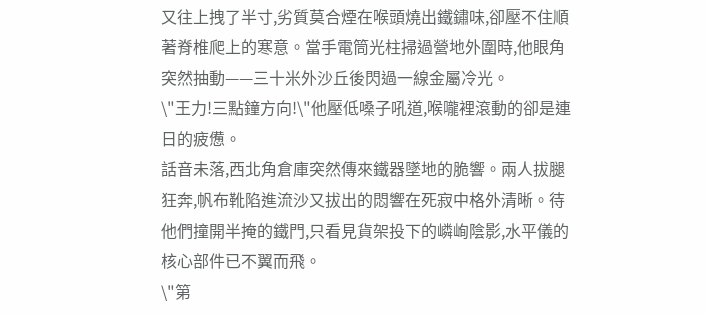又往上拽了半寸,劣質莫合煙在喉頭燒出鐵鏽味,卻壓不住順著脊椎爬上的寒意。當手電筒光柱掃過營地外圍時,他眼角突然抽動——三十米外沙丘後閃過一線金屬冷光。
\"王力!三點鐘方向!\"他壓低嗓子吼道,喉嚨裡滾動的卻是連日的疲憊。
話音未落,西北角倉庫突然傳來鐵器墜地的脆響。兩人拔腿狂奔,帆布靴陷進流沙又拔出的悶響在死寂中格外清晰。待他們撞開半掩的鐵門,只看見貨架投下的嶙峋陰影,水平儀的核心部件已不翼而飛。
\"第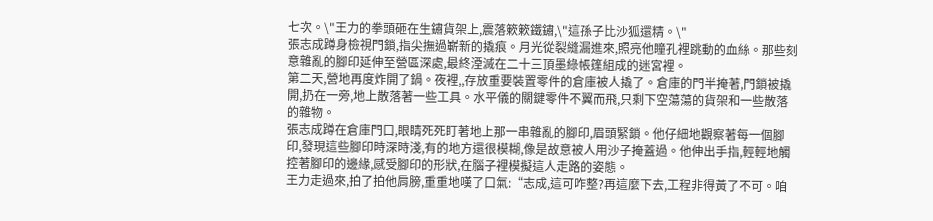七次。\"王力的拳頭砸在生鏽貨架上,震落簌簌鐵鏽,\"這孫子比沙狐還精。\"
張志成蹲身檢視門鎖,指尖撫過嶄新的撬痕。月光從裂縫漏進來,照亮他瞳孔裡跳動的血絲。那些刻意雜亂的腳印延伸至營區深處,最終湮滅在二十三頂墨綠帳篷組成的迷宮裡。
第二天,營地再度炸開了鍋。夜裡,,存放重要裝置零件的倉庫被人撬了。倉庫的門半掩著,門鎖被撬開,扔在一旁,地上散落著一些工具。水平儀的關鍵零件不翼而飛,只剩下空蕩蕩的貨架和一些散落的雜物。
張志成蹲在倉庫門口,眼睛死死盯著地上那一串雜亂的腳印,眉頭緊鎖。他仔細地觀察著每一個腳印,發現這些腳印時深時淺,有的地方還很模糊,像是故意被人用沙子掩蓋過。他伸出手指,輕輕地觸控著腳印的邊緣,感受腳印的形狀,在腦子裡模擬這人走路的姿態。
王力走過來,拍了拍他肩膀,重重地嘆了口氣:“志成,這可咋整?再這麼下去,工程非得黃了不可。咱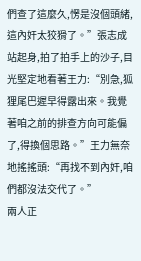們查了這麼久,愣是沒個頭緒,這內奸太狡猾了。”張志成站起身,拍了拍手上的沙子,目光堅定地看著王力:“別急,狐狸尾巴遲早得露出來。我覺著咱之前的排查方向可能偏了,得換個思路。”王力無奈地搖搖頭:“再找不到內奸,咱們都沒法交代了。”
兩人正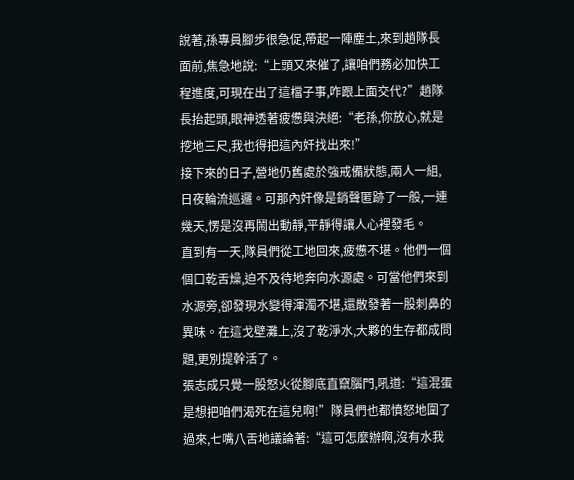說著,孫專員腳步很急促,帶起一陣塵土,來到趙隊長面前,焦急地說:“上頭又來催了,讓咱們務必加快工程進度,可現在出了這檔子事,咋跟上面交代?”趙隊長抬起頭,眼神透著疲憊與決絕:“老孫,你放心,就是挖地三尺,我也得把這內奸找出來!”
接下來的日子,營地仍舊處於強戒備狀態,兩人一組,日夜輪流巡邏。可那內奸像是銷聲匿跡了一般,一連幾天,愣是沒再鬧出動靜,平靜得讓人心裡發毛。
直到有一天,隊員們從工地回來,疲憊不堪。他們一個個口乾舌燥,迫不及待地奔向水源處。可當他們來到水源旁,卻發現水變得渾濁不堪,還散發著一股刺鼻的異味。在這戈壁灘上,沒了乾淨水,大夥的生存都成問題,更別提幹活了。
張志成只覺一股怒火從腳底直竄腦門,吼道:“這混蛋是想把咱們渴死在這兒啊!”隊員們也都憤怒地圍了過來,七嘴八舌地議論著:“這可怎麼辦啊,沒有水我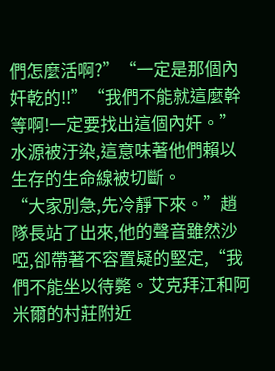們怎麼活啊?”“一定是那個內奸乾的!!”“我們不能就這麼幹等啊!一定要找出這個內奸。”
水源被汙染,這意味著他們賴以生存的生命線被切斷。
“大家別急,先冷靜下來。”趙隊長站了出來,他的聲音雖然沙啞,卻帶著不容置疑的堅定,“我們不能坐以待斃。艾克拜江和阿米爾的村莊附近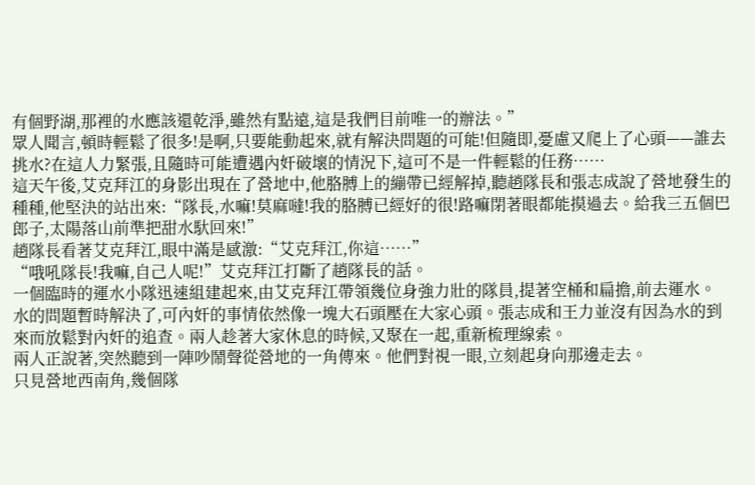有個野湖,那裡的水應該還乾淨,雖然有點遠,這是我們目前唯一的辦法。”
眾人聞言,頓時輕鬆了很多!是啊,只要能動起來,就有解決問題的可能!但隨即,憂慮又爬上了心頭——誰去挑水?在這人力緊張,且隨時可能遭遇內奸破壞的情況下,這可不是一件輕鬆的任務……
這天午後,艾克拜江的身影出現在了營地中,他胳膊上的繃帶已經解掉,聽趙隊長和張志成說了營地發生的種種,他堅決的站出來:“隊長,水嘛!莫麻噠!我的胳膊已經好的很!路嘛閉著眼都能摸過去。給我三五個巴郎子,太陽落山前準把甜水馱回來!”
趙隊長看著艾克拜江,眼中滿是感激:“艾克拜江,你這……”
“哦吼隊長!我嘛,自己人呢!”艾克拜江打斷了趙隊長的話。
一個臨時的運水小隊迅速組建起來,由艾克拜江帶領幾位身強力壯的隊員,提著空桶和扁擔,前去運水。
水的問題暫時解決了,可內奸的事情依然像一塊大石頭壓在大家心頭。張志成和王力並沒有因為水的到來而放鬆對內奸的追查。兩人趁著大家休息的時候,又聚在一起,重新梳理線索。
兩人正說著,突然聽到一陣吵鬧聲從營地的一角傳來。他們對視一眼,立刻起身向那邊走去。
只見營地西南角,幾個隊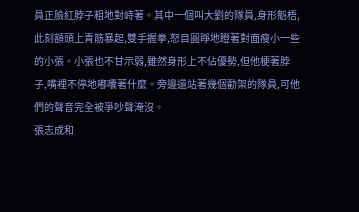員正臉紅脖子粗地對峙著。其中一個叫大劉的隊員,身形魁梧,此刻額頭上青筋暴起,雙手握拳,怒目圓睜地瞪著對面瘦小一些的小張。小張也不甘示弱,雖然身形上不佔優勢,但他梗著脖子,嘴裡不停地嘟囔著什麼。旁邊還站著幾個勸架的隊員,可他們的聲音完全被爭吵聲淹沒。
張志成和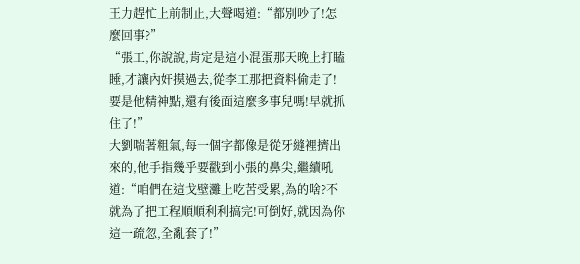王力趕忙上前制止,大聲喝道:“都別吵了!怎麼回事?”
“張工,你說說,肯定是這小混蛋那天晚上打瞌睡,才讓內奸摸過去,從李工那把資料偷走了!要是他精神點,還有後面這麼多事兒嗎!早就抓住了!”
大劉喘著粗氣,每一個字都像是從牙縫裡擠出來的,他手指幾乎要戳到小張的鼻尖,繼續吼道:“咱們在這戈壁灘上吃苦受累,為的啥?不就為了把工程順順利利搞完!可倒好,就因為你這一疏忽,全亂套了!”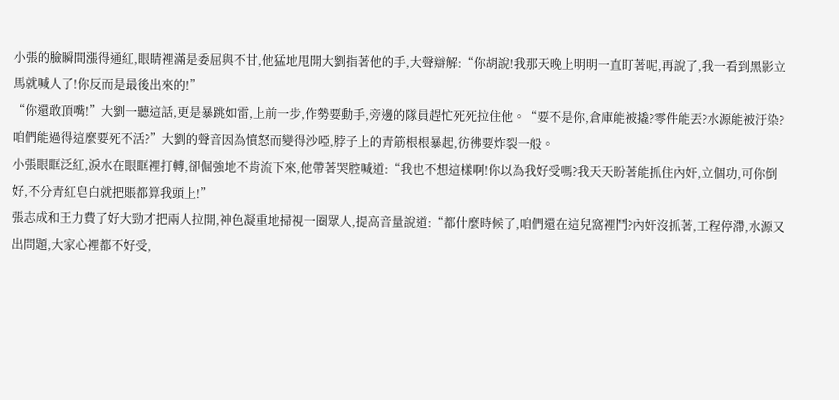小張的臉瞬間漲得通紅,眼睛裡滿是委屈與不甘,他猛地甩開大劉指著他的手,大聲辯解:“你胡說!我那天晚上明明一直盯著呢,再說了,我一看到黑影立馬就喊人了!你反而是最後出來的!”
“你還敢頂嘴!”大劉一聽這話,更是暴跳如雷,上前一步,作勢要動手,旁邊的隊員趕忙死死拉住他。“要不是你,倉庫能被撬?零件能丟?水源能被汙染?咱們能過得這麼要死不活?”大劉的聲音因為憤怒而變得沙啞,脖子上的青筋根根暴起,彷彿要炸裂一般。
小張眼眶泛紅,淚水在眼眶裡打轉,卻倔強地不肯流下來,他帶著哭腔喊道:“我也不想這樣啊!你以為我好受嗎?我天天盼著能抓住內奸,立個功,可你倒好,不分青紅皂白就把賬都算我頭上!”
張志成和王力費了好大勁才把兩人拉開,神色凝重地掃視一圈眾人,提高音量說道:“都什麼時候了,咱們還在這兒窩裡鬥?內奸沒抓著,工程停滯,水源又出問題,大家心裡都不好受,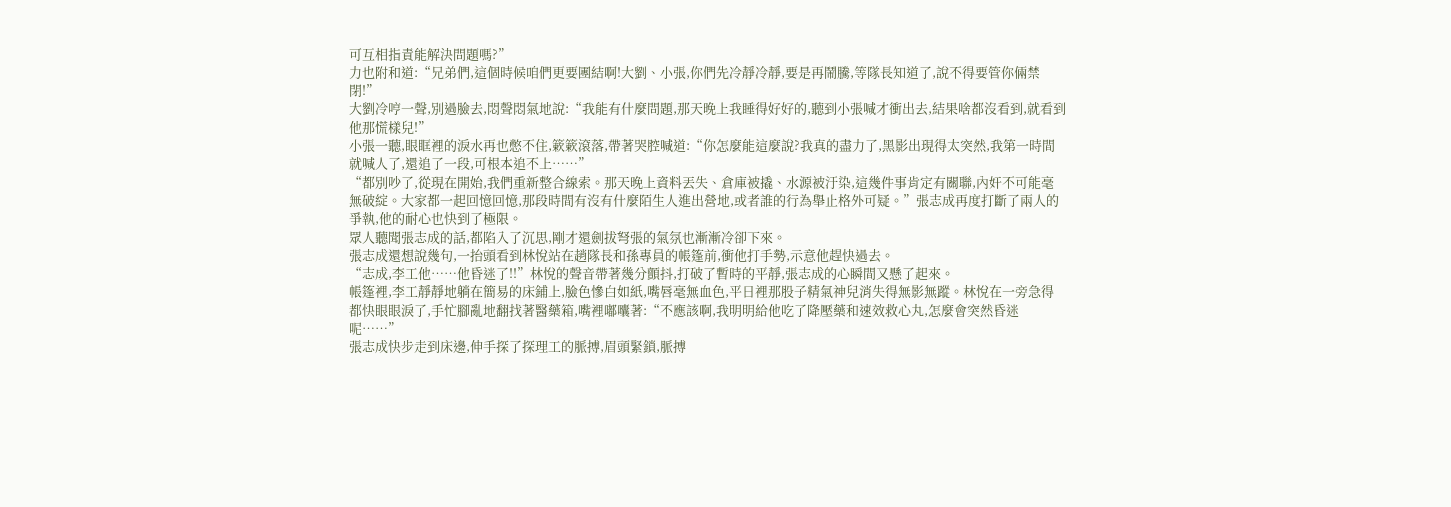可互相指責能解決問題嗎?”
力也附和道:“兄弟們,這個時候咱們更要團結啊!大劉、小張,你們先冷靜冷靜,要是再鬧騰,等隊長知道了,說不得要管你倆禁閉!”
大劉冷哼一聲,別過臉去,悶聲悶氣地說:“我能有什麼問題,那天晚上我睡得好好的,聽到小張喊才衝出去,結果啥都沒看到,就看到他那慌樣兒!”
小張一聽,眼眶裡的淚水再也憋不住,簌簌滾落,帶著哭腔喊道:“你怎麼能這麼說?我真的盡力了,黑影出現得太突然,我第一時間就喊人了,還追了一段,可根本追不上……”
“都別吵了,從現在開始,我們重新整合線索。那天晚上資料丟失、倉庫被撬、水源被汙染,這幾件事肯定有關聯,內奸不可能毫無破綻。大家都一起回憶回憶,那段時間有沒有什麼陌生人進出營地,或者誰的行為舉止格外可疑。”張志成再度打斷了兩人的爭執,他的耐心也快到了極限。
眾人聽聞張志成的話,都陷入了沉思,剛才還劍拔弩張的氣氛也漸漸冷卻下來。
張志成還想說幾句,一抬頭看到林悅站在趙隊長和孫專員的帳篷前,衝他打手勢,示意他趕快過去。
“志成,李工他……他昏迷了!!”林悅的聲音帶著幾分顫抖,打破了暫時的平靜,張志成的心瞬間又懸了起來。
帳篷裡,李工靜靜地躺在簡易的床鋪上,臉色慘白如紙,嘴唇毫無血色,平日裡那股子精氣神兒消失得無影無蹤。林悅在一旁急得都快眼眼淚了,手忙腳亂地翻找著醫藥箱,嘴裡嘟囔著:“不應該啊,我明明給他吃了降壓藥和速效救心丸,怎麼會突然昏迷呢……”
張志成快步走到床邊,伸手探了探理工的脈搏,眉頭緊鎖,脈搏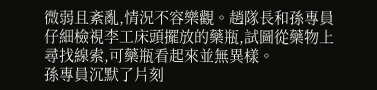微弱且紊亂,情況不容樂觀。趙隊長和孫專員仔細檢視李工床頭擺放的藥瓶,試圖從藥物上尋找線索,可藥瓶看起來並無異樣。
孫專員沉默了片刻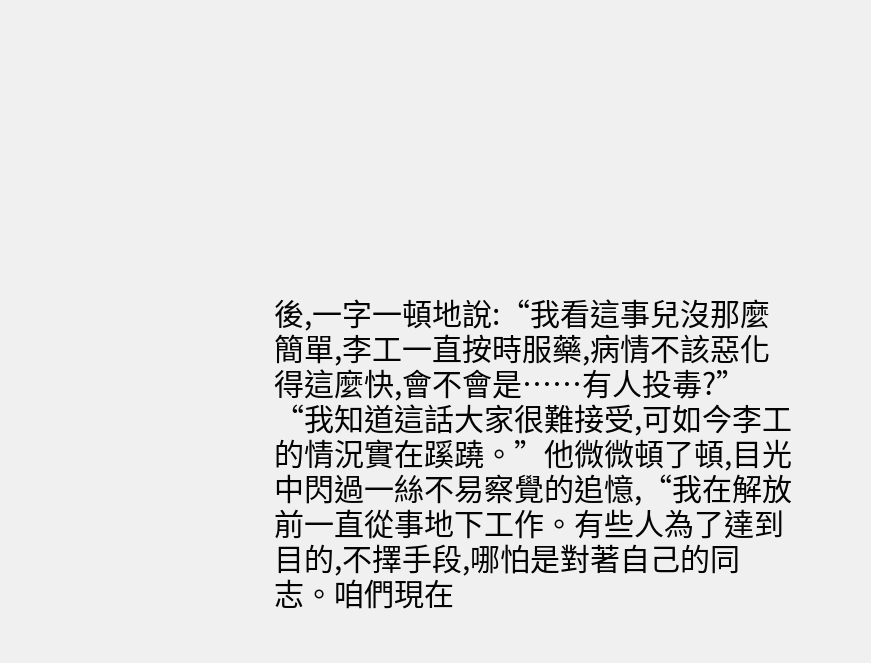後,一字一頓地說:“我看這事兒沒那麼簡單,李工一直按時服藥,病情不該惡化得這麼快,會不會是……有人投毒?”
“我知道這話大家很難接受,可如今李工的情況實在蹊蹺。”他微微頓了頓,目光中閃過一絲不易察覺的追憶,“我在解放前一直從事地下工作。有些人為了達到目的,不擇手段,哪怕是對著自己的同志。咱們現在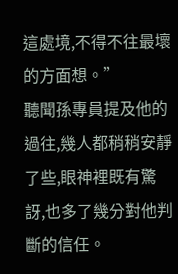這處境,不得不往最壞的方面想。”
聽聞孫專員提及他的過往,幾人都稍稍安靜了些,眼神裡既有驚訝,也多了幾分對他判斷的信任。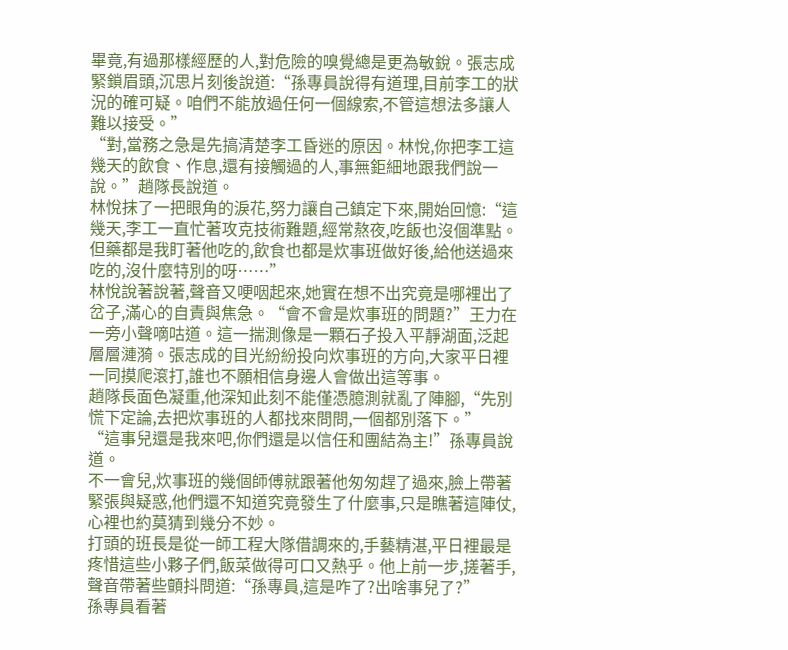畢竟,有過那樣經歷的人,對危險的嗅覺總是更為敏銳。張志成緊鎖眉頭,沉思片刻後說道:“孫專員說得有道理,目前李工的狀況的確可疑。咱們不能放過任何一個線索,不管這想法多讓人難以接受。”
“對,當務之急是先搞清楚李工昏迷的原因。林悅,你把李工這幾天的飲食、作息,還有接觸過的人,事無鉅細地跟我們說一說。”趙隊長說道。
林悅抹了一把眼角的淚花,努力讓自己鎮定下來,開始回憶:“這幾天,李工一直忙著攻克技術難題,經常熬夜,吃飯也沒個準點。但藥都是我盯著他吃的,飲食也都是炊事班做好後,給他送過來吃的,沒什麼特別的呀……”
林悅說著說著,聲音又哽咽起來,她實在想不出究竟是哪裡出了岔子,滿心的自責與焦急。“會不會是炊事班的問題?”王力在一旁小聲嘀咕道。這一揣測像是一顆石子投入平靜湖面,泛起層層漣漪。張志成的目光紛紛投向炊事班的方向,大家平日裡一同摸爬滾打,誰也不願相信身邊人會做出這等事。
趙隊長面色凝重,他深知此刻不能僅憑臆測就亂了陣腳,“先別慌下定論,去把炊事班的人都找來問問,一個都別落下。”
“這事兒還是我來吧,你們還是以信任和團結為主!”孫專員說道。
不一會兒,炊事班的幾個師傅就跟著他匆匆趕了過來,臉上帶著緊張與疑惑,他們還不知道究竟發生了什麼事,只是瞧著這陣仗,心裡也約莫猜到幾分不妙。
打頭的班長是從一師工程大隊借調來的,手藝精湛,平日裡最是疼惜這些小夥子們,飯菜做得可口又熱乎。他上前一步,搓著手,聲音帶著些顫抖問道:“孫專員,這是咋了?出啥事兒了?”
孫專員看著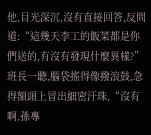他,目光深沉,沒有直接回答,反問道:“這幾天李工的飯菜都是你們送的,有沒有發現什麼異樣?”班長一聽,腦袋搖得像撥浪鼓,急得額頭上冒出細密汗珠,“沒有啊,孫專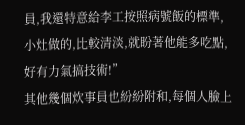員,我還特意給李工按照病號飯的標準,小灶做的,比較清淡,就盼著他能多吃點,好有力氣搞技術!”
其他幾個炊事員也紛紛附和,每個人臉上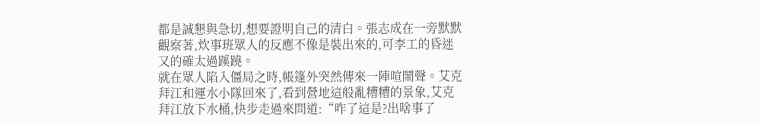都是誠懇與急切,想要證明自己的清白。張志成在一旁默默觀察著,炊事班眾人的反應不像是裝出來的,可李工的昏迷又的確太過蹊蹺。
就在眾人陷入僵局之時,帳篷外突然傳來一陣喧鬧聲。艾克拜江和運水小隊回來了,看到營地這般亂糟糟的景象,艾克拜江放下水桶,快步走過來問道:“咋了這是?出啥事了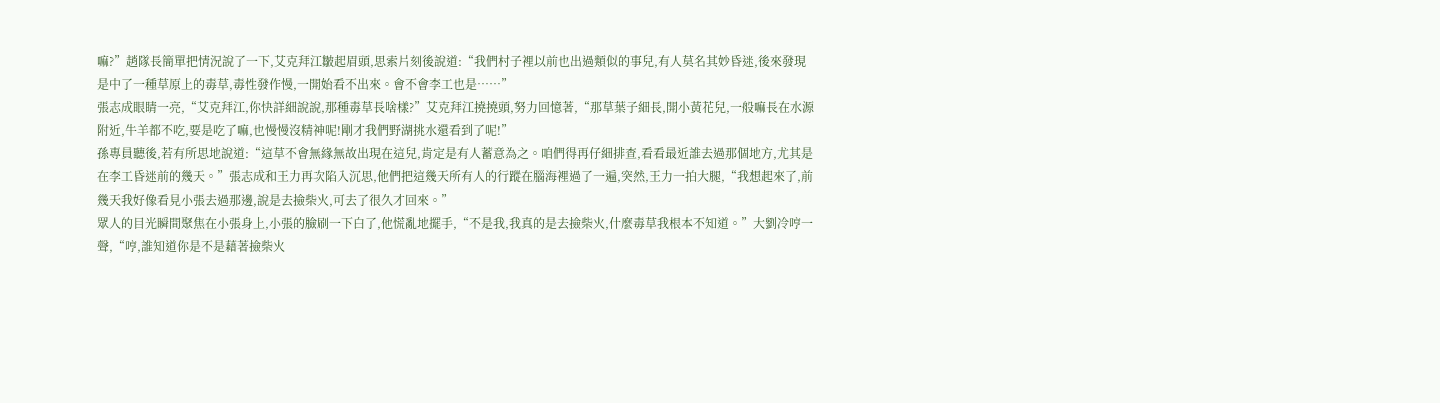嘛?”趙隊長簡單把情況說了一下,艾克拜江皺起眉頭,思索片刻後說道:“我們村子裡以前也出過類似的事兒,有人莫名其妙昏迷,後來發現是中了一種草原上的毒草,毒性發作慢,一開始看不出來。會不會李工也是……”
張志成眼睛一亮,“艾克拜江,你快詳細說說,那種毒草長啥樣?”艾克拜江撓撓頭,努力回憶著,“那草葉子細長,開小黃花兒,一般嘛長在水源附近,牛羊都不吃,要是吃了嘛,也慢慢沒精神呢!剛才我們野湖挑水還看到了呢!”
孫專員聽後,若有所思地說道:“這草不會無緣無故出現在這兒,肯定是有人蓄意為之。咱們得再仔細排查,看看最近誰去過那個地方,尤其是在李工昏迷前的幾天。”張志成和王力再次陷入沉思,他們把這幾天所有人的行蹤在腦海裡過了一遍,突然,王力一拍大腿,“我想起來了,前幾天我好像看見小張去過那邊,說是去撿柴火,可去了很久才回來。”
眾人的目光瞬間聚焦在小張身上,小張的臉刷一下白了,他慌亂地擺手,“不是我,我真的是去撿柴火,什麼毒草我根本不知道。”大劉冷哼一聲,“哼,誰知道你是不是藉著撿柴火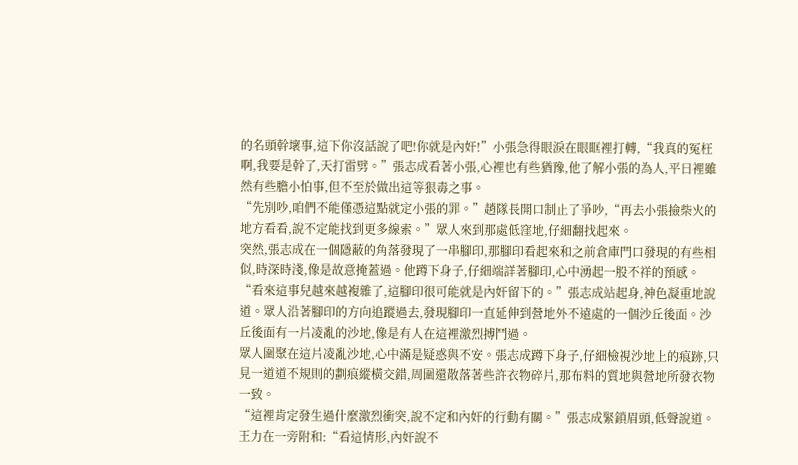的名頭幹壞事,這下你沒話說了吧!你就是內奸!”小張急得眼淚在眼眶裡打轉,“我真的冤枉啊,我要是幹了,天打雷劈。”張志成看著小張,心裡也有些猶豫,他了解小張的為人,平日裡雖然有些膽小怕事,但不至於做出這等狠毒之事。
“先別吵,咱們不能僅憑這點就定小張的罪。”趙隊長開口制止了爭吵,“再去小張撿柴火的地方看看,說不定能找到更多線索。”眾人來到那處低窪地,仔細翻找起來。
突然,張志成在一個隱蔽的角落發現了一串腳印,那腳印看起來和之前倉庫門口發現的有些相似,時深時淺,像是故意掩蓋過。他蹲下身子,仔細端詳著腳印,心中湧起一股不祥的預感。
“看來這事兒越來越複雜了,這腳印很可能就是內奸留下的。”張志成站起身,神色凝重地說道。眾人沿著腳印的方向追蹤過去,發現腳印一直延伸到營地外不遠處的一個沙丘後面。沙丘後面有一片凌亂的沙地,像是有人在這裡激烈搏鬥過。
眾人圍聚在這片凌亂沙地,心中滿是疑惑與不安。張志成蹲下身子,仔細檢視沙地上的痕跡,只見一道道不規則的劃痕縱橫交錯,周圍還散落著些許衣物碎片,那布料的質地與營地所發衣物一致。
“這裡肯定發生過什麼激烈衝突,說不定和內奸的行動有關。”張志成緊鎖眉頭,低聲說道。王力在一旁附和:“看這情形,內奸說不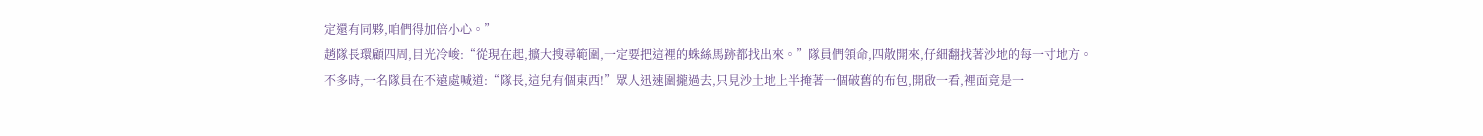定還有同夥,咱們得加倍小心。”
趙隊長環顧四周,目光冷峻:“從現在起,擴大搜尋範圍,一定要把這裡的蛛絲馬跡都找出來。”隊員們領命,四散開來,仔細翻找著沙地的每一寸地方。
不多時,一名隊員在不遠處喊道:“隊長,這兒有個東西!”眾人迅速圍攏過去,只見沙土地上半掩著一個破舊的布包,開啟一看,裡面竟是一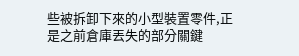些被拆卸下來的小型裝置零件,正是之前倉庫丟失的部分關鍵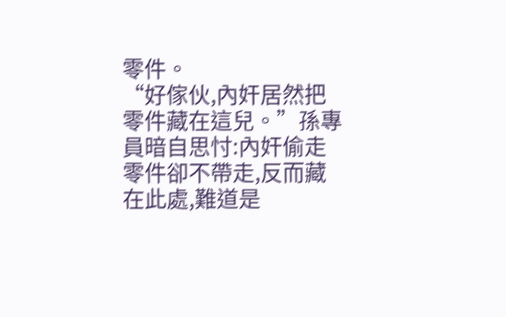零件。
“好傢伙,內奸居然把零件藏在這兒。”孫專員暗自思忖:內奸偷走零件卻不帶走,反而藏在此處,難道是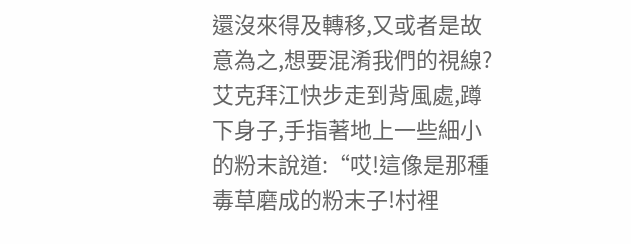還沒來得及轉移,又或者是故意為之,想要混淆我們的視線?
艾克拜江快步走到背風處,蹲下身子,手指著地上一些細小的粉末說道:“哎!這像是那種毒草磨成的粉末子!村裡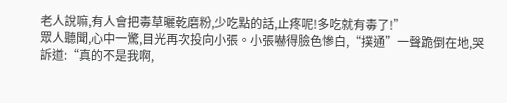老人說嘛,有人會把毒草曬乾磨粉,少吃點的話,止疼呢!多吃就有毒了!”
眾人聽聞,心中一驚,目光再次投向小張。小張嚇得臉色慘白,“撲通”一聲跪倒在地,哭訴道:“真的不是我啊,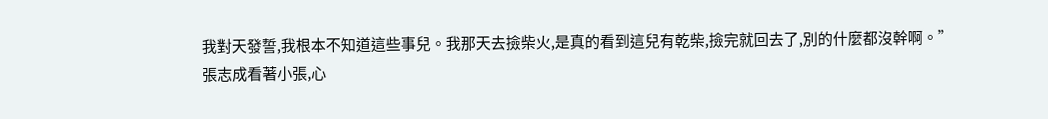我對天發誓,我根本不知道這些事兒。我那天去撿柴火,是真的看到這兒有乾柴,撿完就回去了,別的什麼都沒幹啊。”
張志成看著小張,心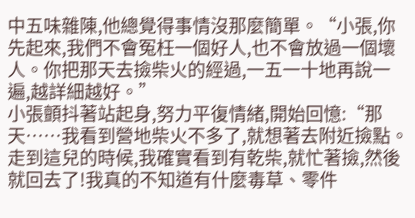中五味雜陳,他總覺得事情沒那麼簡單。“小張,你先起來,我們不會冤枉一個好人,也不會放過一個壞人。你把那天去撿柴火的經過,一五一十地再說一遍,越詳細越好。”
小張顫抖著站起身,努力平復情緒,開始回憶:“那天……我看到營地柴火不多了,就想著去附近撿點。走到這兒的時候,我確實看到有乾柴,就忙著撿,然後就回去了!我真的不知道有什麼毒草、零件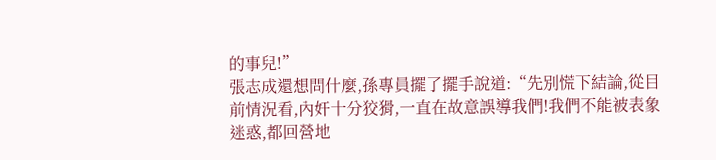的事兒!”
張志成還想問什麼,孫專員擺了擺手說道:“先別慌下結論,從目前情況看,內奸十分狡猾,一直在故意誤導我們!我們不能被表象迷惑,都回營地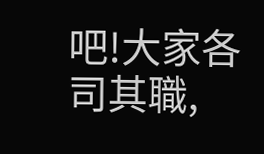吧!大家各司其職,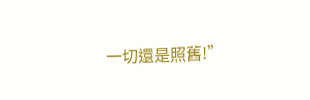一切還是照舊!”